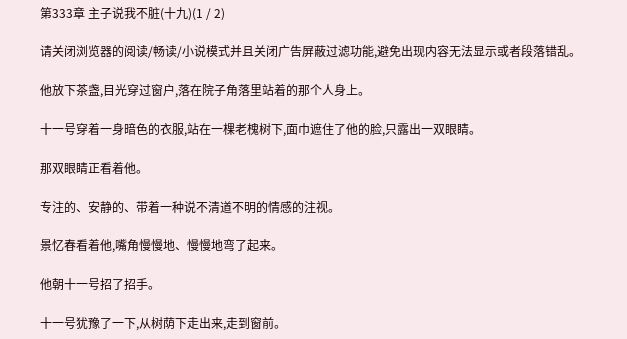第333章 主子说我不脏(十九)(1 / 2)

请关闭浏览器的阅读/畅读/小说模式并且关闭广告屏蔽过滤功能,避免出现内容无法显示或者段落错乱。

他放下茶盏,目光穿过窗户,落在院子角落里站着的那个人身上。

十一号穿着一身暗色的衣服,站在一棵老槐树下,面巾遮住了他的脸,只露出一双眼睛。

那双眼睛正看着他。

专注的、安静的、带着一种说不清道不明的情感的注视。

景忆春看着他,嘴角慢慢地、慢慢地弯了起来。

他朝十一号招了招手。

十一号犹豫了一下,从树荫下走出来,走到窗前。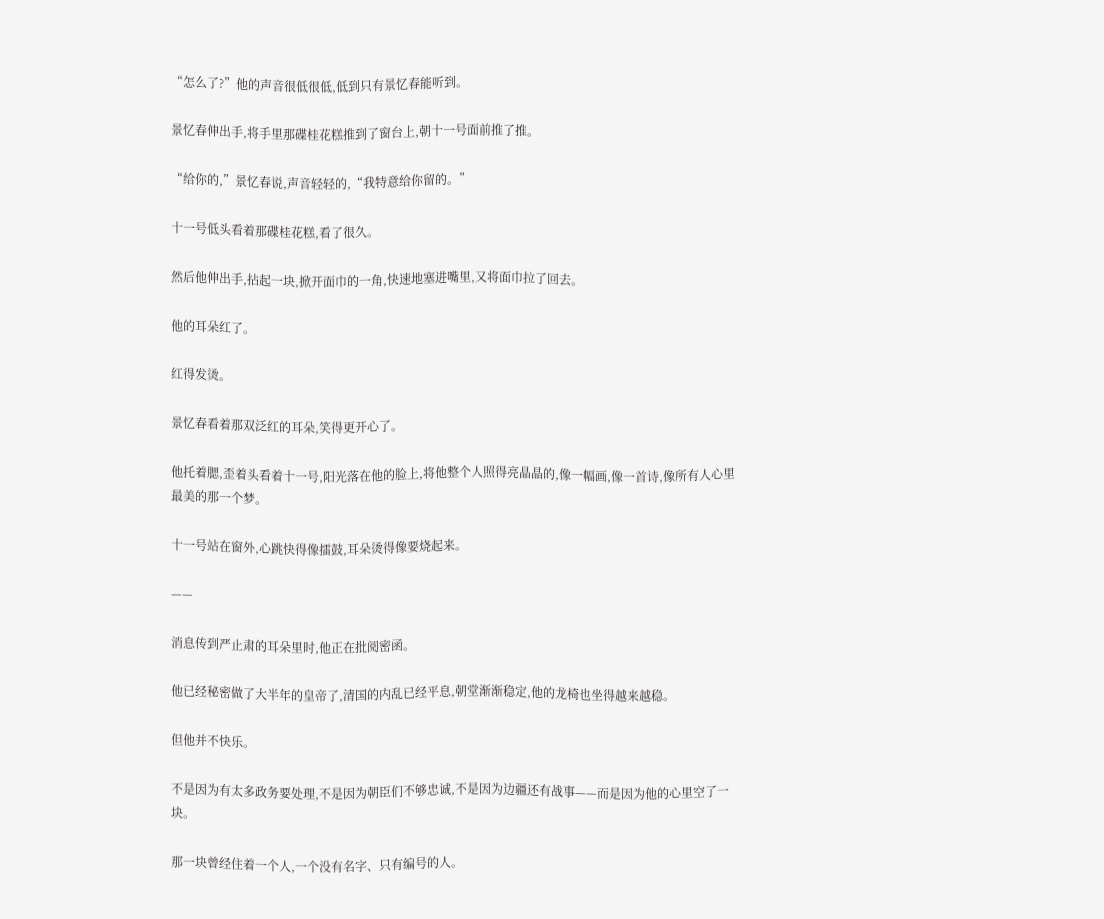“怎么了?”他的声音很低很低,低到只有景忆春能听到。

景忆春伸出手,将手里那碟桂花糕推到了窗台上,朝十一号面前推了推。

“给你的,”景忆春说,声音轻轻的,“我特意给你留的。”

十一号低头看着那碟桂花糕,看了很久。

然后他伸出手,拈起一块,掀开面巾的一角,快速地塞进嘴里,又将面巾拉了回去。

他的耳朵红了。

红得发烫。

景忆春看着那双泛红的耳朵,笑得更开心了。

他托着腮,歪着头看着十一号,阳光落在他的脸上,将他整个人照得亮晶晶的,像一幅画,像一首诗,像所有人心里最美的那一个梦。

十一号站在窗外,心跳快得像擂鼓,耳朵烫得像要烧起来。

——

消息传到严止肃的耳朵里时,他正在批阅密函。

他已经秘密做了大半年的皇帝了,清国的内乱已经平息,朝堂渐渐稳定,他的龙椅也坐得越来越稳。

但他并不快乐。

不是因为有太多政务要处理,不是因为朝臣们不够忠诚,不是因为边疆还有战事——而是因为他的心里空了一块。

那一块曾经住着一个人,一个没有名字、只有编号的人。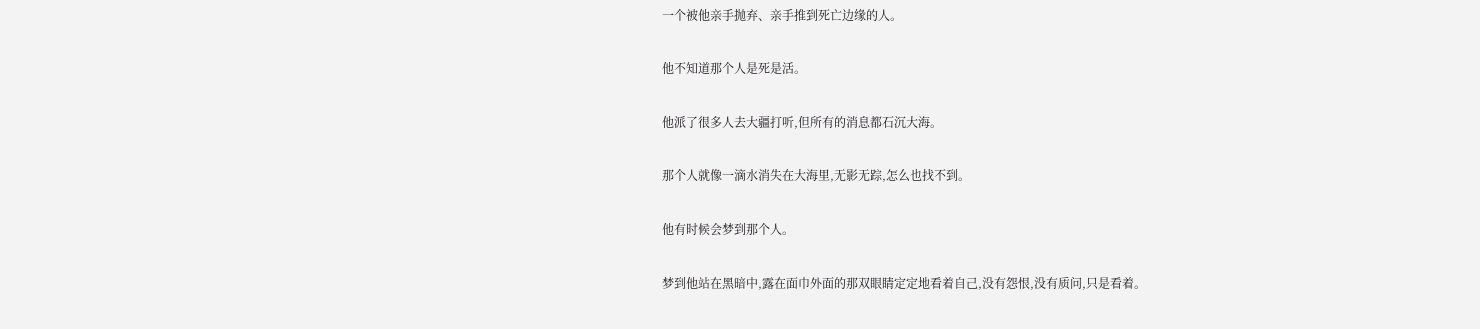一个被他亲手抛弃、亲手推到死亡边缘的人。

他不知道那个人是死是活。

他派了很多人去大疆打听,但所有的消息都石沉大海。

那个人就像一滴水消失在大海里,无影无踪,怎么也找不到。

他有时候会梦到那个人。

梦到他站在黑暗中,露在面巾外面的那双眼睛定定地看着自己,没有怨恨,没有质问,只是看着。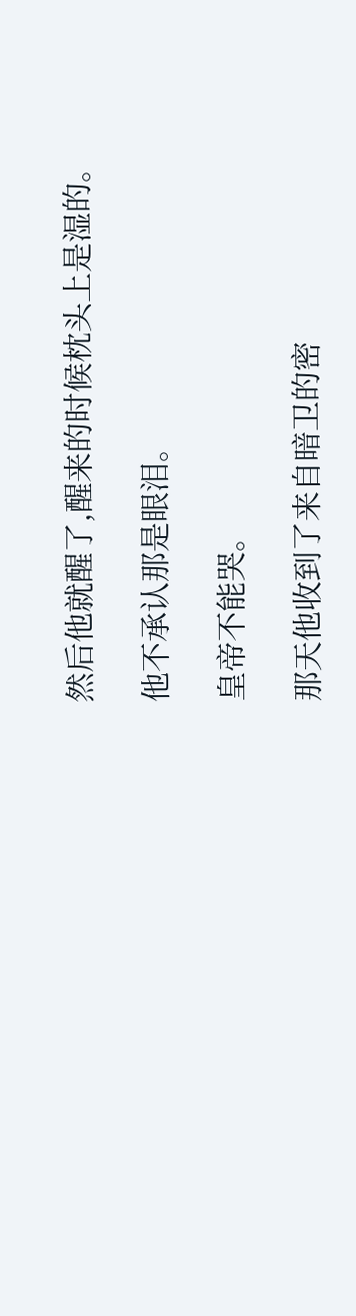然后他就醒了,醒来的时候枕头上是湿的。

他不承认那是眼泪。

皇帝不能哭。

那天他收到了来自暗卫的密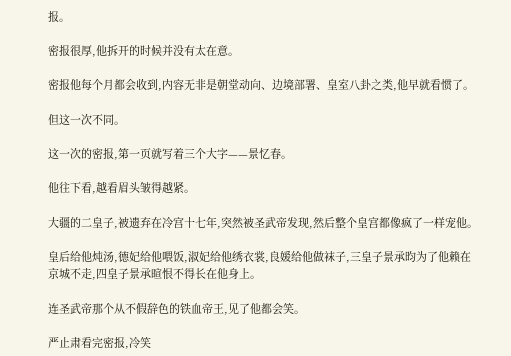报。

密报很厚,他拆开的时候并没有太在意。

密报他每个月都会收到,内容无非是朝堂动向、边境部署、皇室八卦之类,他早就看惯了。

但这一次不同。

这一次的密报,第一页就写着三个大字——景忆春。

他往下看,越看眉头皱得越紧。

大疆的二皇子,被遗弃在冷宫十七年,突然被圣武帝发现,然后整个皇宫都像疯了一样宠他。

皇后给他炖汤,德妃给他喂饭,淑妃给他绣衣裳,良媛给他做袜子,三皇子景承昀为了他赖在京城不走,四皇子景承暄恨不得长在他身上。

连圣武帝那个从不假辞色的铁血帝王,见了他都会笑。

严止肃看完密报,冷笑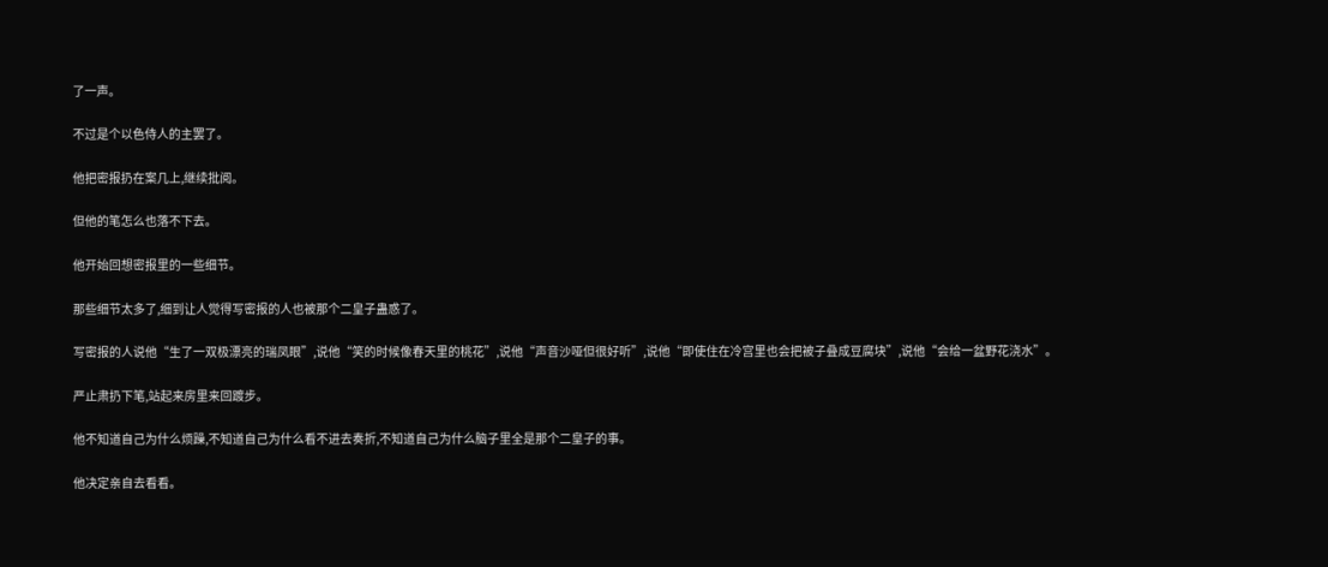了一声。

不过是个以色侍人的主罢了。

他把密报扔在案几上,继续批阅。

但他的笔怎么也落不下去。

他开始回想密报里的一些细节。

那些细节太多了,细到让人觉得写密报的人也被那个二皇子蛊惑了。

写密报的人说他“生了一双极漂亮的瑞凤眼”,说他“笑的时候像春天里的桃花”,说他“声音沙哑但很好听”,说他“即使住在冷宫里也会把被子叠成豆腐块”,说他“会给一盆野花浇水”。

严止肃扔下笔,站起来房里来回踱步。

他不知道自己为什么烦躁,不知道自己为什么看不进去奏折,不知道自己为什么脑子里全是那个二皇子的事。

他决定亲自去看看。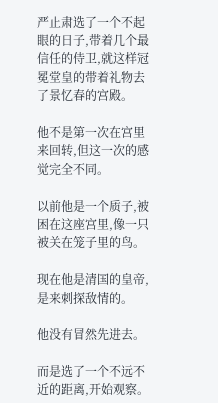严止肃选了一个不起眼的日子,带着几个最信任的侍卫,就这样冠冕堂皇的带着礼物去了景忆春的宫殿。

他不是第一次在宫里来回转,但这一次的感觉完全不同。

以前他是一个质子,被困在这座宫里,像一只被关在笼子里的鸟。

现在他是清国的皇帝,是来刺探敌情的。

他没有冒然先进去。

而是选了一个不远不近的距离,开始观察。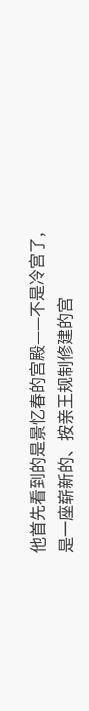他首先看到的是景忆春的宫殿——不是冷宫了,是一座崭新的、按亲王规制修建的宫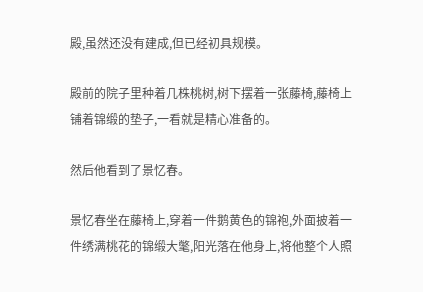殿,虽然还没有建成,但已经初具规模。

殿前的院子里种着几株桃树,树下摆着一张藤椅,藤椅上铺着锦缎的垫子,一看就是精心准备的。

然后他看到了景忆春。

景忆春坐在藤椅上,穿着一件鹅黄色的锦袍,外面披着一件绣满桃花的锦缎大氅,阳光落在他身上,将他整个人照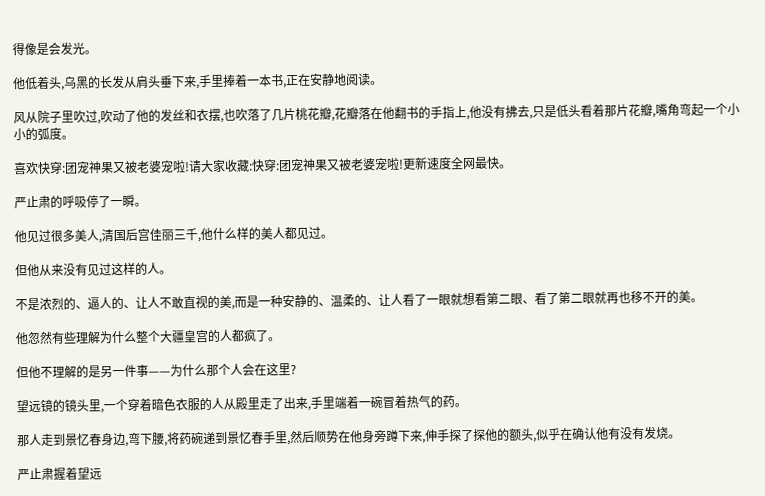得像是会发光。

他低着头,乌黑的长发从肩头垂下来,手里捧着一本书,正在安静地阅读。

风从院子里吹过,吹动了他的发丝和衣摆,也吹落了几片桃花瓣,花瓣落在他翻书的手指上,他没有拂去,只是低头看着那片花瓣,嘴角弯起一个小小的弧度。

喜欢快穿:团宠神果又被老婆宠啦!请大家收藏:快穿:团宠神果又被老婆宠啦!更新速度全网最快。

严止肃的呼吸停了一瞬。

他见过很多美人,清国后宫佳丽三千,他什么样的美人都见过。

但他从来没有见过这样的人。

不是浓烈的、逼人的、让人不敢直视的美,而是一种安静的、温柔的、让人看了一眼就想看第二眼、看了第二眼就再也移不开的美。

他忽然有些理解为什么整个大疆皇宫的人都疯了。

但他不理解的是另一件事——为什么那个人会在这里?

望远镜的镜头里,一个穿着暗色衣服的人从殿里走了出来,手里端着一碗冒着热气的药。

那人走到景忆春身边,弯下腰,将药碗递到景忆春手里,然后顺势在他身旁蹲下来,伸手探了探他的额头,似乎在确认他有没有发烧。

严止肃握着望远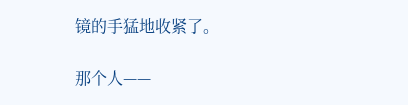镜的手猛地收紧了。

那个人——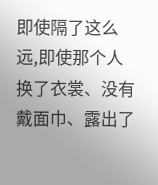即使隔了这么远,即使那个人换了衣裳、没有戴面巾、露出了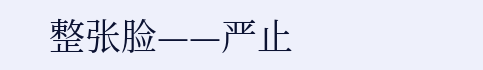整张脸——严止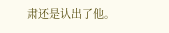肃还是认出了他。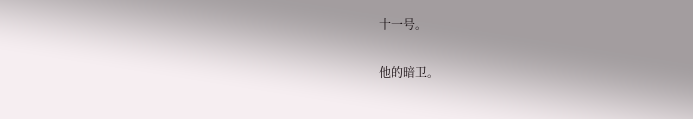十一号。

他的暗卫。